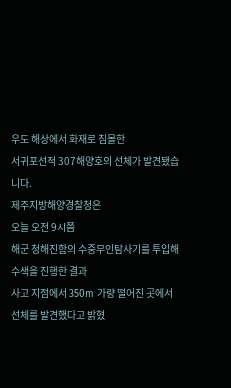우도 해상에서 화재로 침몰한
서귀포선적 307해양호의 선체가 발견됐습니다.
제주지방해양경찰청은
오늘 오전 9시쯤
해군 청해진함의 수중무인탐사기를 투입해
수색을 진행한 결과
사고 지점에서 350m 가량 떨어진 곳에서
선체를 발견했다고 밝혔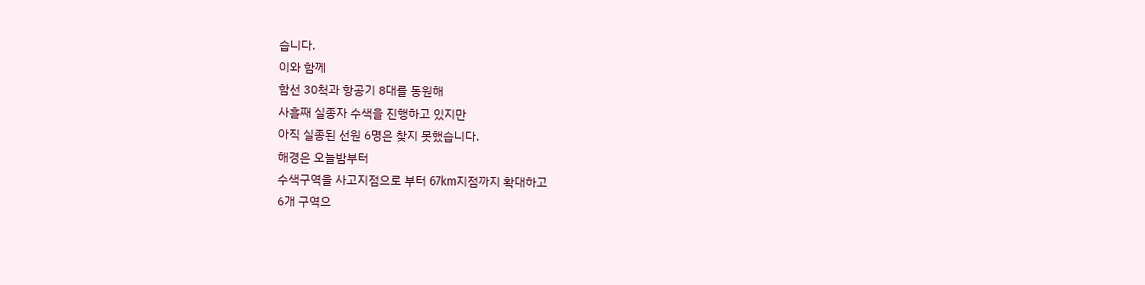습니다.
이와 함께
함선 30척과 항공기 8대를 동원해
사흘째 실종자 수색을 진행하고 있지만
아직 실종된 선원 6명은 찾지 못했습니다.
해경은 오늘밤부터
수색구역을 사고지점으로 부터 67km지점까지 확대하고
6개 구역으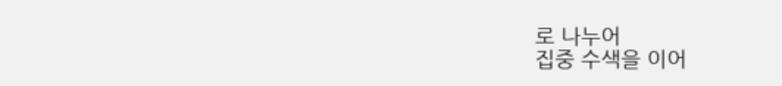로 나누어
집중 수색을 이어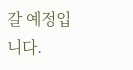갈 예정입니다.